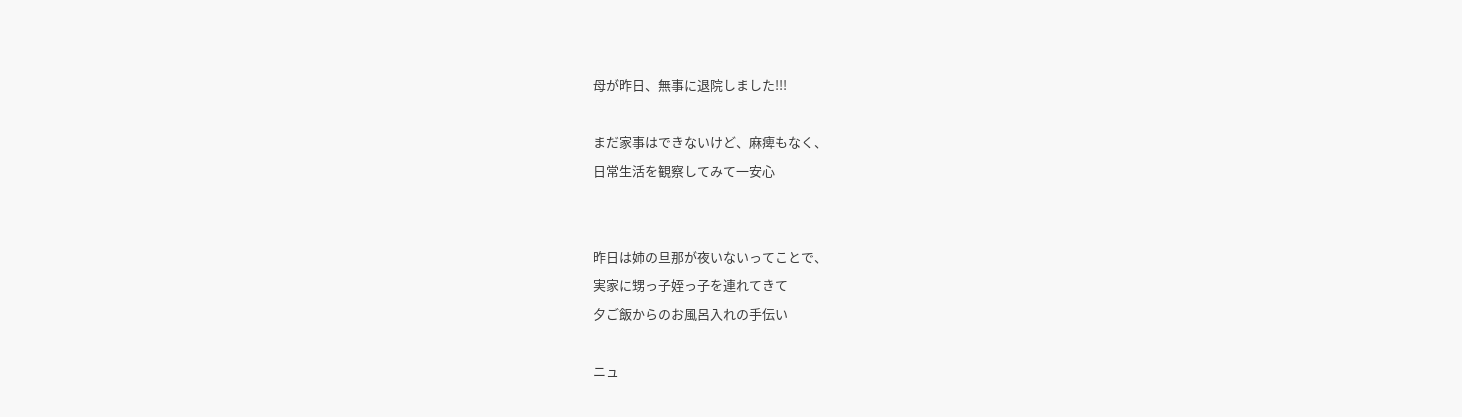母が昨日、無事に退院しました!!!

まだ家事はできないけど、麻痺もなく、
日常生活を観察してみて一安心


昨日は姉の旦那が夜いないってことで、
実家に甥っ子姪っ子を連れてきて
夕ご飯からのお風呂入れの手伝い

ニュ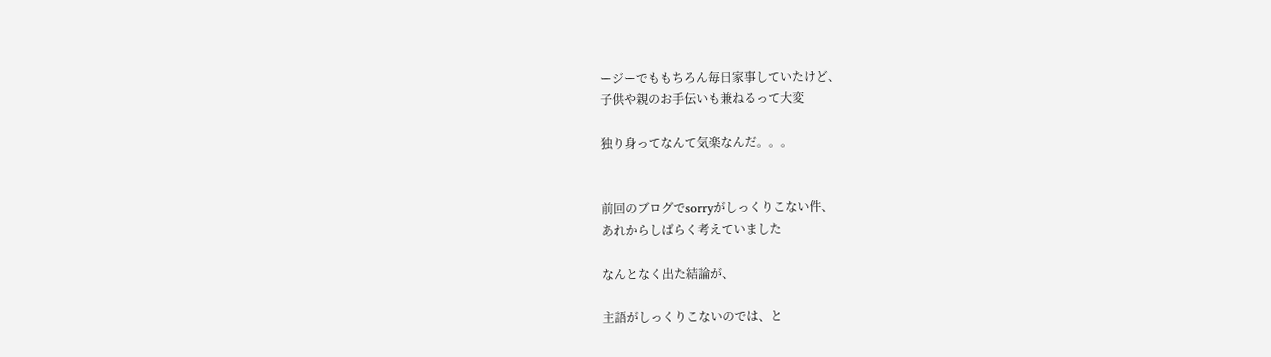ージーでももちろん毎日家事していたけど、
子供や親のお手伝いも兼ねるって大変

独り身ってなんて気楽なんだ。。。


前回のブログでsorryがしっくりこない件、
あれからしばらく考えていました

なんとなく出た結論が、

主語がしっくりこないのでは、と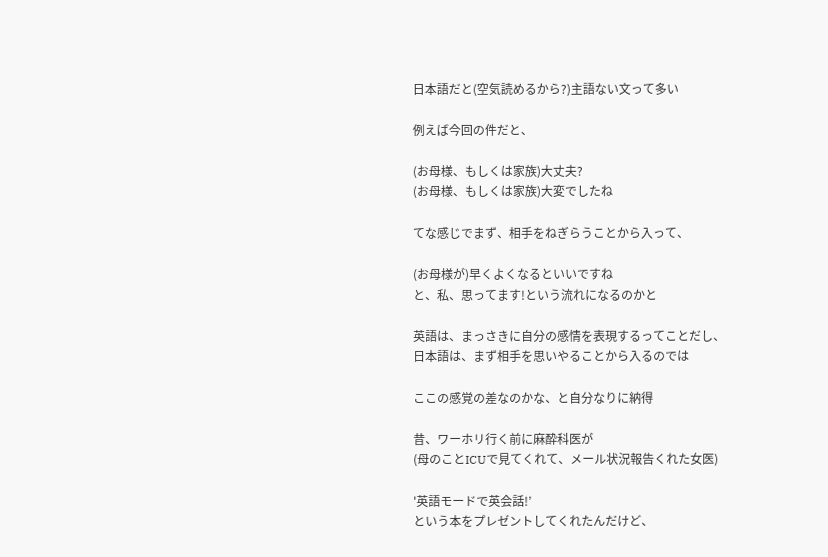日本語だと(空気読めるから?)主語ない文って多い

例えば今回の件だと、

(お母様、もしくは家族)大丈夫?
(お母様、もしくは家族)大変でしたね

てな感じでまず、相手をねぎらうことから入って、

(お母様が)早くよくなるといいですね
と、私、思ってます!という流れになるのかと

英語は、まっさきに自分の感情を表現するってことだし、
日本語は、まず相手を思いやることから入るのでは

ここの感覚の差なのかな、と自分なりに納得

昔、ワーホリ行く前に麻酔科医が
(母のことICUで見てくれて、メール状況報告くれた女医)

'英語モードで英会話!’
という本をプレゼントしてくれたんだけど、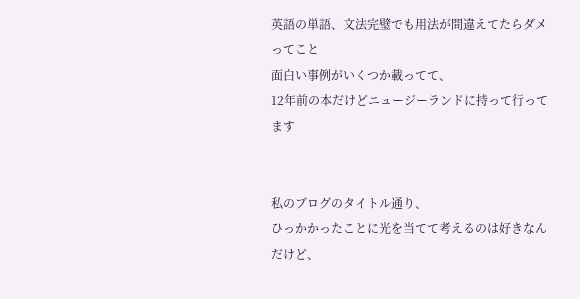英語の単語、文法完璧でも用法が間違えてたらダメ
ってこと
面白い事例がいくつか載ってて、
12年前の本だけどニュージーランドに持って行ってます


私のブログのタイトル通り、
ひっかかったことに光を当てて考えるのは好きなんだけど、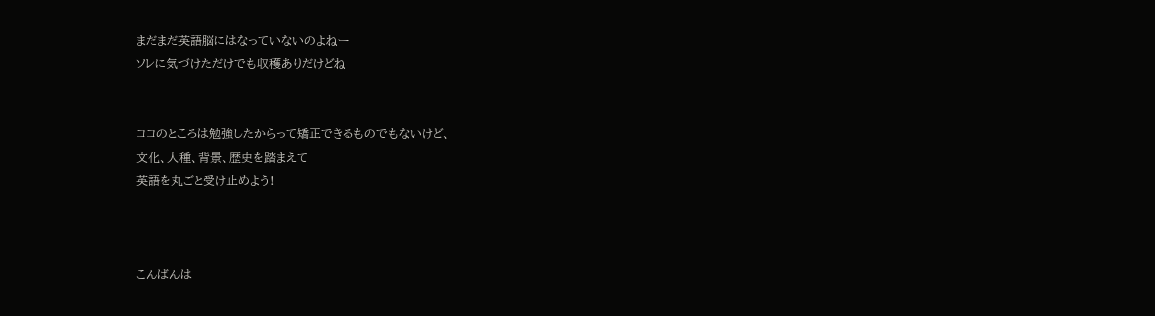まだまだ英語脳にはなっていないのよねー
ソレに気づけただけでも収穫ありだけどね


ココのところは勉強したからって矯正できるものでもないけど、
文化、人種、背景、歴史を踏まえて
英語を丸ごと受け止めよう!



こんばんは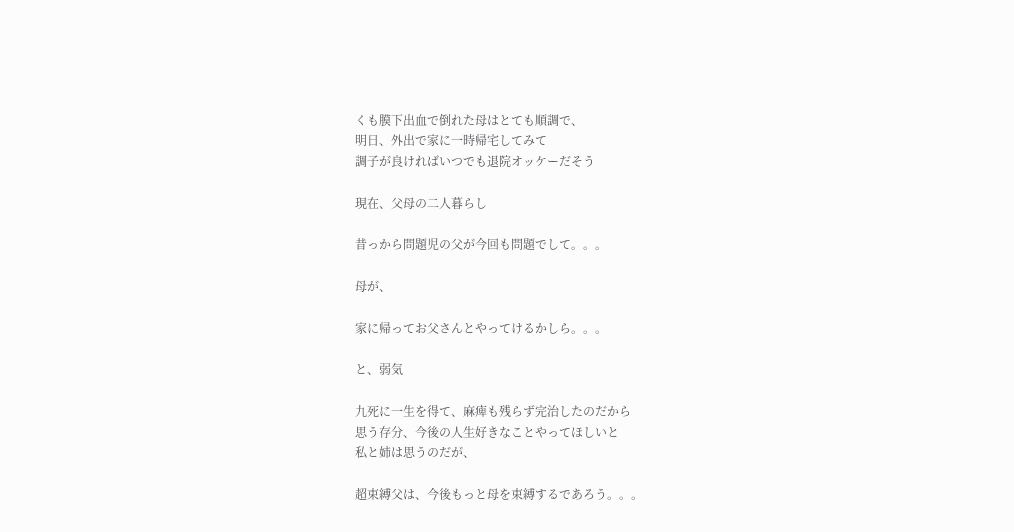くも膜下出血で倒れた母はとても順調で、
明日、外出で家に一時帰宅してみて
調子が良ければいつでも退院オッケーだそう

現在、父母の二人暮らし

昔っから問題児の父が今回も問題でして。。。

母が、

家に帰ってお父さんとやってけるかしら。。。

と、弱気

九死に一生を得て、麻痺も残らず完治したのだから
思う存分、今後の人生好きなことやってほしいと
私と姉は思うのだが、

超束縛父は、今後もっと母を束縛するであろう。。。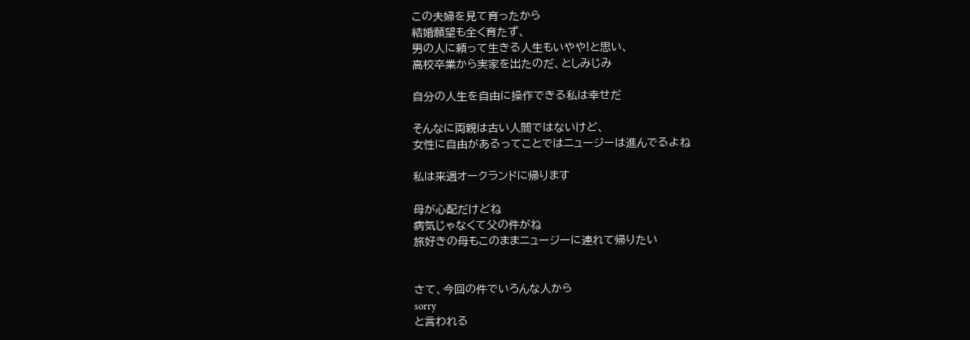この夫婦を見て育ったから
結婚願望も全く育たず、
男の人に頼って生きる人生もいやや!と思い、
高校卒業から実家を出たのだ、としみじみ

自分の人生を自由に操作できる私は幸せだ

そんなに両親は古い人間ではないけど、
女性に自由があるってことではニュージーは進んでるよね

私は来週オークランドに帰ります

母が心配だけどね
病気じゃなくて父の件がね
旅好きの母もこのままニュージーに連れて帰りたい


さて、今回の件でいろんな人から
sorry
と言われる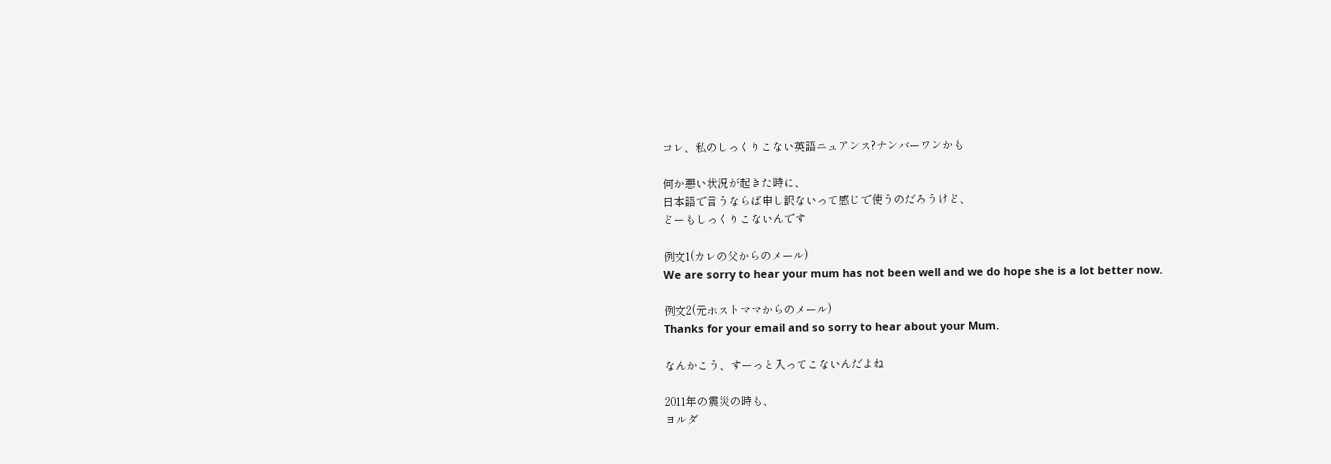コレ、私のしっくりこない英語ニュアンス?ナンバーワンかも

何か悪い状況が起きた時に、
日本語で言うならば申し訳ないって感じで使うのだろうけど、
どーもしっくりこないんです

例文1(カレの父からのメール)
We are sorry to hear your mum has not been well and we do hope she is a lot better now.

例文2(元ホストママからのメール)
Thanks for your email and so sorry to hear about your Mum.

なんかこう、すーっと入ってこないんだよね

2011年の震災の時も、
ヨルダ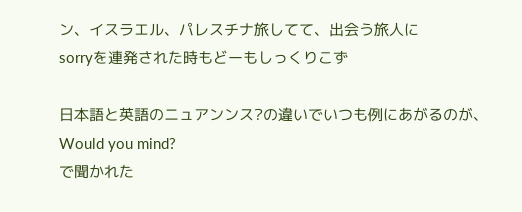ン、イスラエル、パレスチナ旅してて、出会う旅人に
sorryを連発された時もどーもしっくりこず

日本語と英語のニュアンンス?の違いでいつも例にあがるのが、
Would you mind?
で聞かれた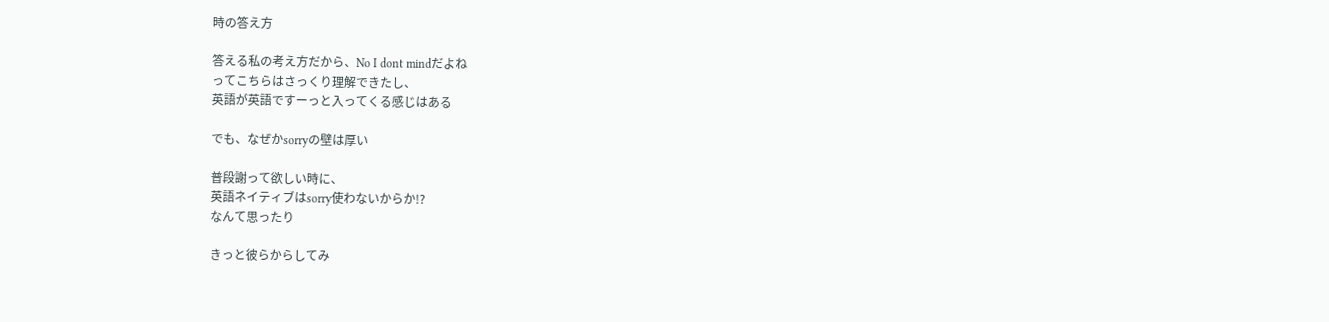時の答え方

答える私の考え方だから、No I dont mindだよね
ってこちらはさっくり理解できたし、
英語が英語ですーっと入ってくる感じはある

でも、なぜかsorryの壁は厚い

普段謝って欲しい時に、
英語ネイティブはsorry使わないからか!?
なんて思ったり

きっと彼らからしてみ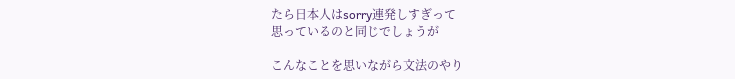たら日本人はsorry連発しすぎって
思っているのと同じでしょうが

こんなことを思いながら文法のやり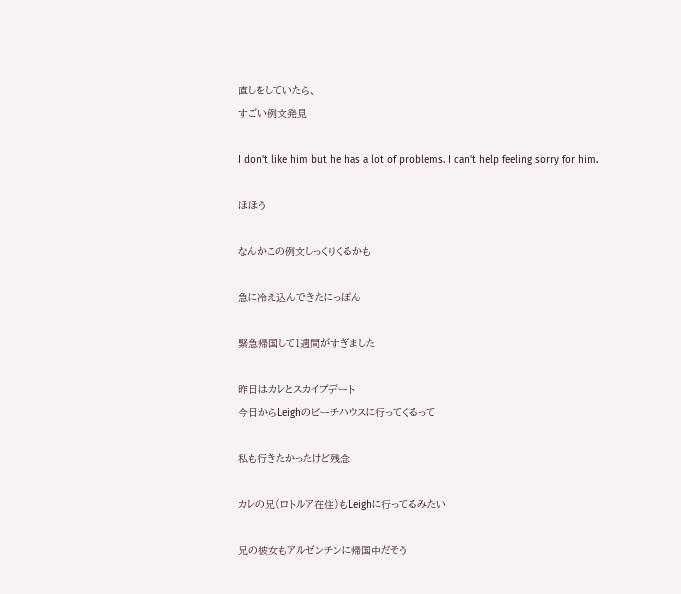直しをしていたら、
すごい例文発見

I don't like him but he has a lot of problems. I can't help feeling sorry for him.

ほほう

なんかこの例文しっくりくるかも

急に冷え込んできたにっぽん

緊急帰国して1週間がすぎました

昨日はカレとスカイプデート
今日からLeighのビーチハウスに行ってくるって

私も行きたかったけど残念

カレの兄(ロトルア在住)もLeighに行ってるみたい

兄の彼女もアルゼンチンに帰国中だそう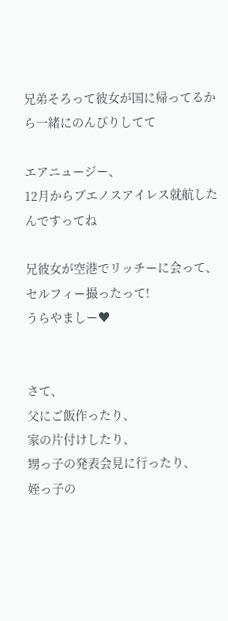兄弟そろって彼女が国に帰ってるから一緒にのんびりしてて

エアニュージー、
12月からブエノスアイレス就航したんですってね

兄彼女が空港でリッチーに会って、セルフィー撮ったって!
うらやましー♥


さて、
父にご飯作ったり、
家の片付けしたり、
甥っ子の発表会見に行ったり、
姪っ子の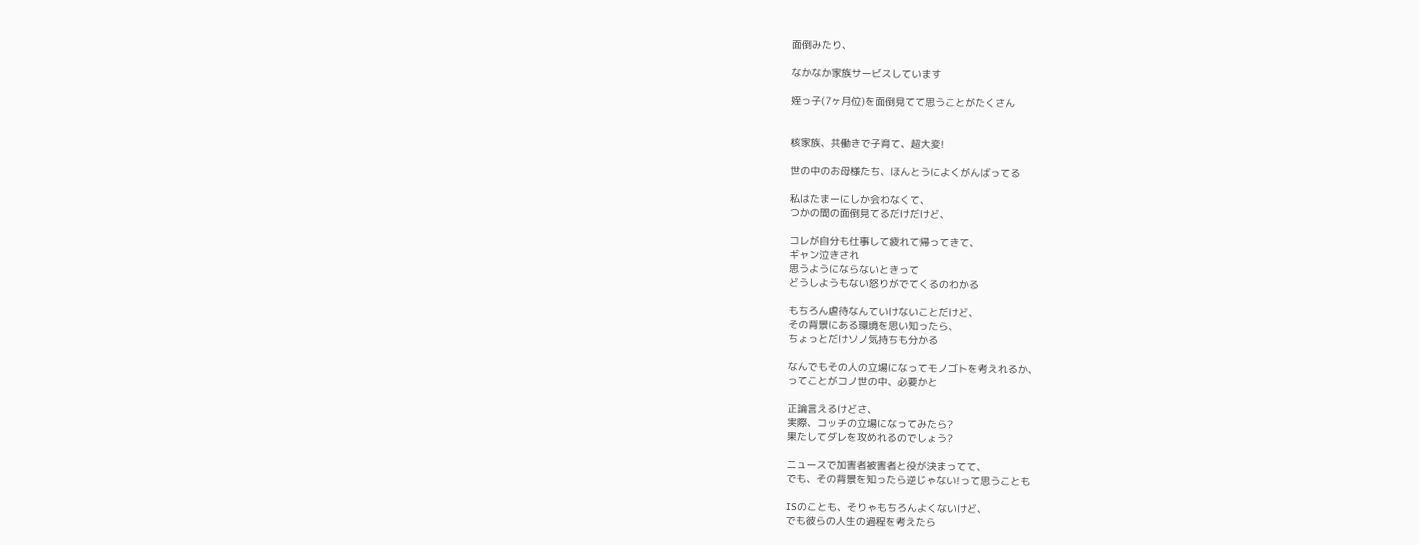面倒みたり、

なかなか家族サービスしています

姪っ子(7ヶ月位)を面倒見てて思うことがたくさん


核家族、共働きで子育て、超大変!

世の中のお母様たち、ほんとうによくがんばってる

私はたまーにしか会わなくて、
つかの間の面倒見てるだけだけど、

コレが自分も仕事して疲れて帰ってきて、
ギャン泣きされ
思うようにならないときって
どうしようもない怒りがでてくるのわかる

もちろん虐待なんていけないことだけど、
その背景にある環境を思い知ったら、
ちょっとだけソノ気持ちも分かる

なんでもその人の立場になってモノゴトを考えれるか、
ってことがコノ世の中、必要かと

正論言えるけどさ、
実際、コッチの立場になってみたら?
果たしてダレを攻めれるのでしょう?

ニュースで加害者被害者と役が決まってて、
でも、その背景を知ったら逆じゃない!って思うことも

ISのことも、そりゃもちろんよくないけど、
でも彼らの人生の過程を考えたら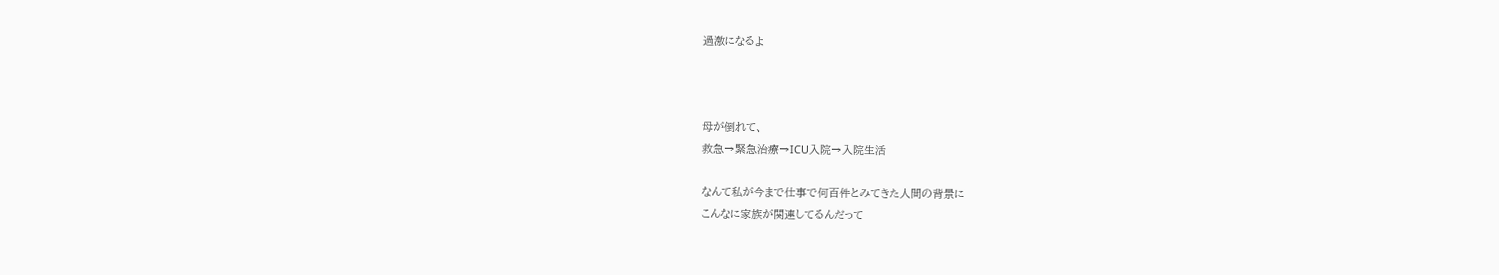過激になるよ



母が倒れて、
救急→緊急治療→ICU入院→入院生活

なんて私が今まで仕事で何百件とみてきた人間の背景に
こんなに家族が関連してるんだって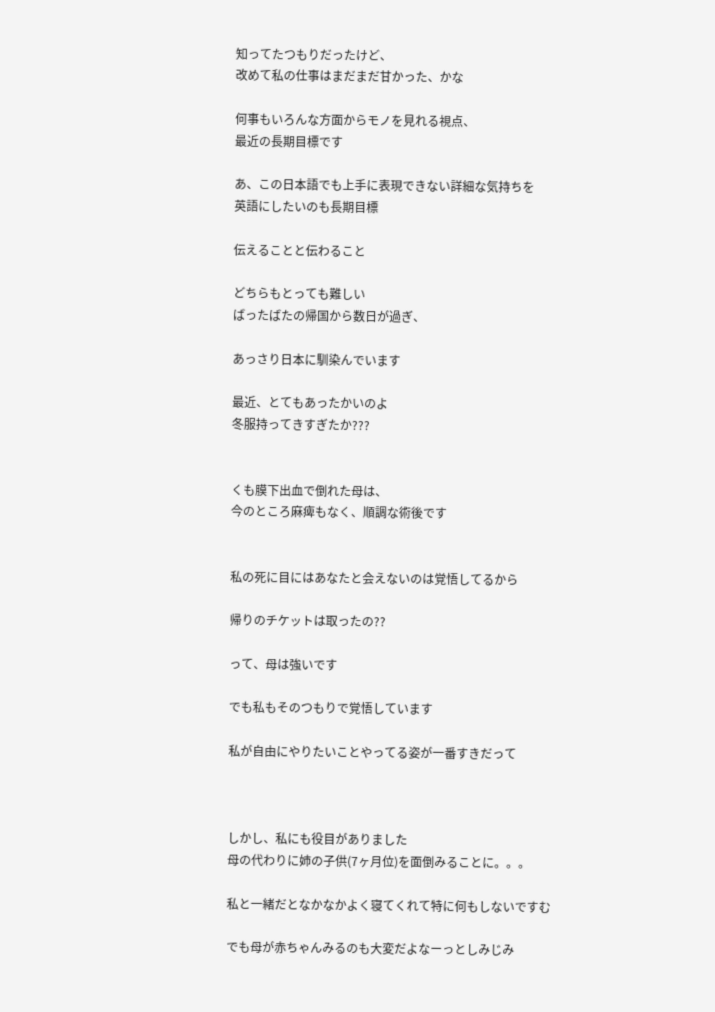知ってたつもりだったけど、
改めて私の仕事はまだまだ甘かった、かな

何事もいろんな方面からモノを見れる視点、
最近の長期目標です

あ、この日本語でも上手に表現できない詳細な気持ちを
英語にしたいのも長期目標

伝えることと伝わること

どちらもとっても難しい
ばったばたの帰国から数日が過ぎ、

あっさり日本に馴染んでいます

最近、とてもあったかいのよ
冬服持ってきすぎたか???


くも膜下出血で倒れた母は、
今のところ麻痺もなく、順調な術後です


私の死に目にはあなたと会えないのは覚悟してるから

帰りのチケットは取ったの??

って、母は強いです

でも私もそのつもりで覚悟しています

私が自由にやりたいことやってる姿が一番すきだって



しかし、私にも役目がありました
母の代わりに姉の子供(7ヶ月位)を面倒みることに。。。

私と一緒だとなかなかよく寝てくれて特に何もしないですむ

でも母が赤ちゃんみるのも大変だよなーっとしみじみ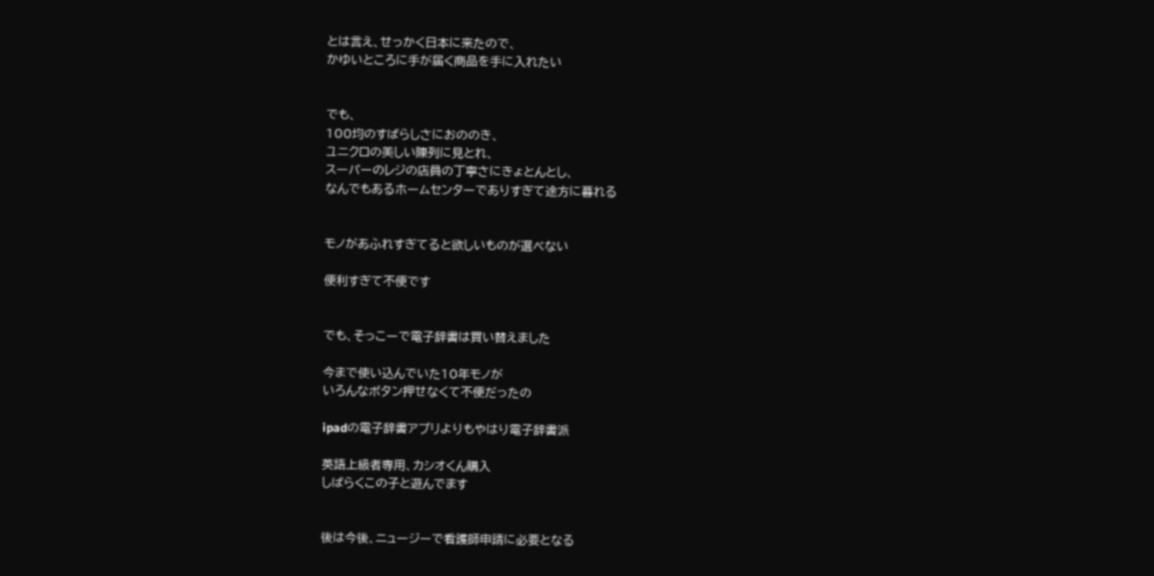とは言え、せっかく日本に来たので、
かゆいところに手が届く商品を手に入れたい


でも、
100均のすばらしさにおののき、
ユニクロの美しい陳列に見とれ、
スーパーのレジの店員の丁寧さにきょとんとし、
なんでもあるホームセンターでありすぎて途方に暮れる


モノがあふれすぎてると欲しいものが選べない

便利すぎて不便です


でも、そっこーで電子辞書は買い替えました

今まで使い込んでいた10年モノが
いろんなボタン押せなくて不便だったの

ipadの電子辞書アプリよりもやはり電子辞書派

英語上級者専用、カシオくん購入
しばらくこの子と遊んでます


後は今後、ニュージーで看護師申請に必要となる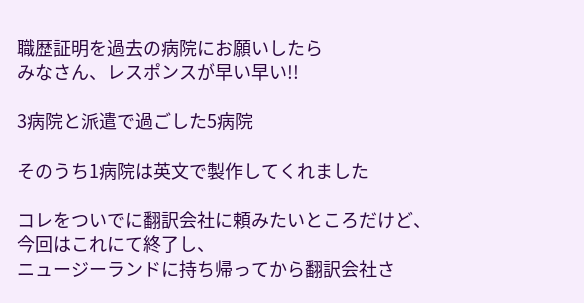職歴証明を過去の病院にお願いしたら
みなさん、レスポンスが早い早い!!

3病院と派遣で過ごした5病院

そのうち1病院は英文で製作してくれました

コレをついでに翻訳会社に頼みたいところだけど、
今回はこれにて終了し、
ニュージーランドに持ち帰ってから翻訳会社さ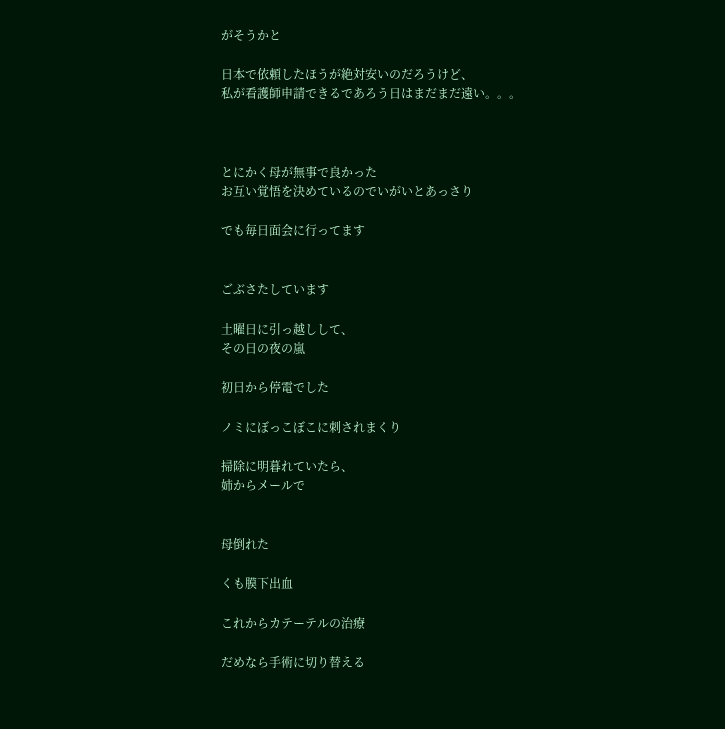がそうかと

日本で依頼したほうが絶対安いのだろうけど、
私が看護師申請できるであろう日はまだまだ遠い。。。



とにかく母が無事で良かった
お互い覚悟を決めているのでいがいとあっさり

でも毎日面会に行ってます


ごぶさたしています

土曜日に引っ越しして、
その日の夜の嵐

初日から停電でした

ノミにぼっこぼこに刺されまくり

掃除に明暮れていたら、
姉からメールで


母倒れた

くも膜下出血

これからカテーテルの治療

だめなら手術に切り替える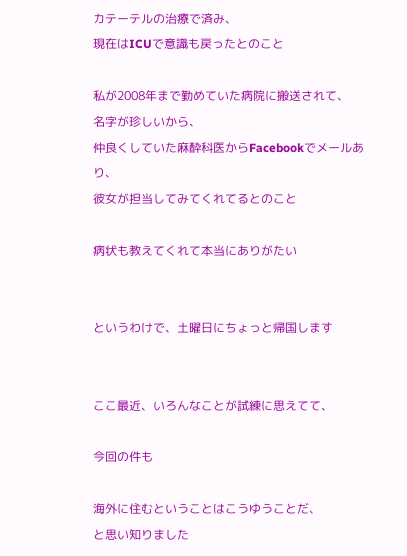カテーテルの治療で済み、
現在はICUで意識も戻ったとのこと

私が2008年まで勤めていた病院に搬送されて、
名字が珍しいから、
仲良くしていた麻酔科医からFacebookでメールあり、
彼女が担当してみてくれてるとのこと

病状も教えてくれて本当にありがたい


というわけで、土曜日にちょっと帰国します


ここ最近、いろんなことが試練に思えてて、

今回の件も

海外に住むということはこうゆうことだ、
と思い知りました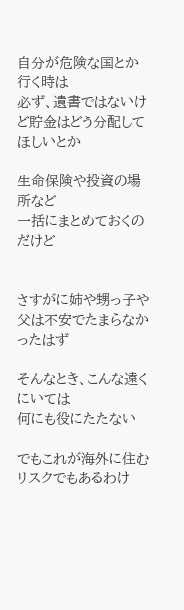自分が危険な国とか行く時は
必ず、遺書ではないけど貯金はどう分配してほしいとか

生命保険や投資の場所など
一括にまとめておくのだけど


さすがに姉や甥っ子や父は不安でたまらなかったはず

そんなとき、こんな遠くにいては
何にも役にたたない

でもこれが海外に住むリスクでもあるわけ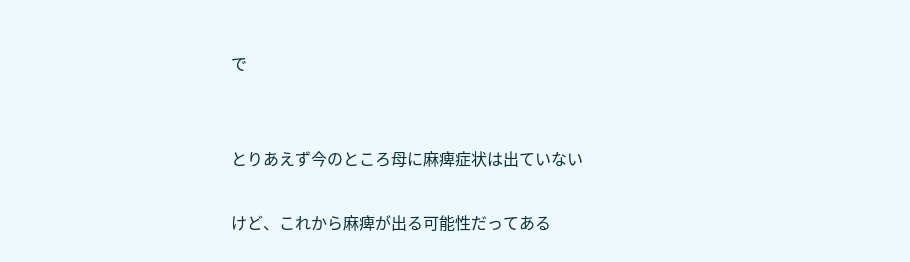で


とりあえず今のところ母に麻痺症状は出ていない

けど、これから麻痺が出る可能性だってある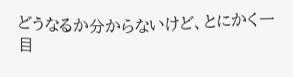どうなるか分からないけど、とにかく一目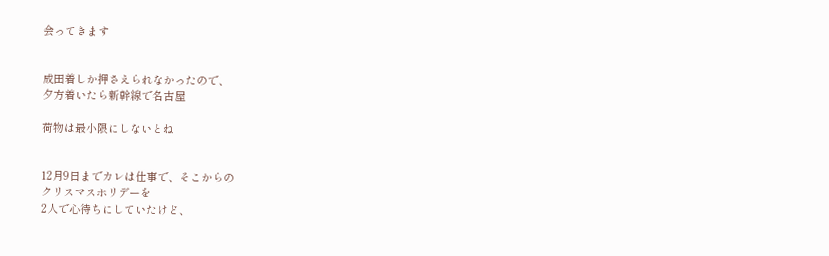会ってきます


成田着しか押さえられなかったので、
夕方着いたら新幹線で名古屋

荷物は最小限にしないとね


12月9日までカレは仕事で、そこからの
クリスマスホリデーを
2人で心待ちにしていたけど、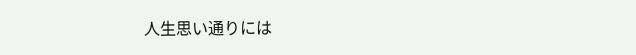人生思い通りには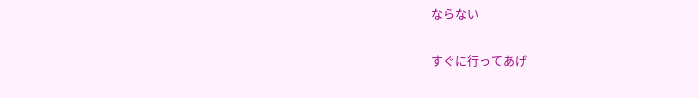ならない

すぐに行ってあげ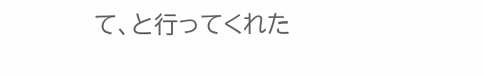て、と行ってくれた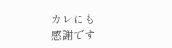カレにも
感謝です